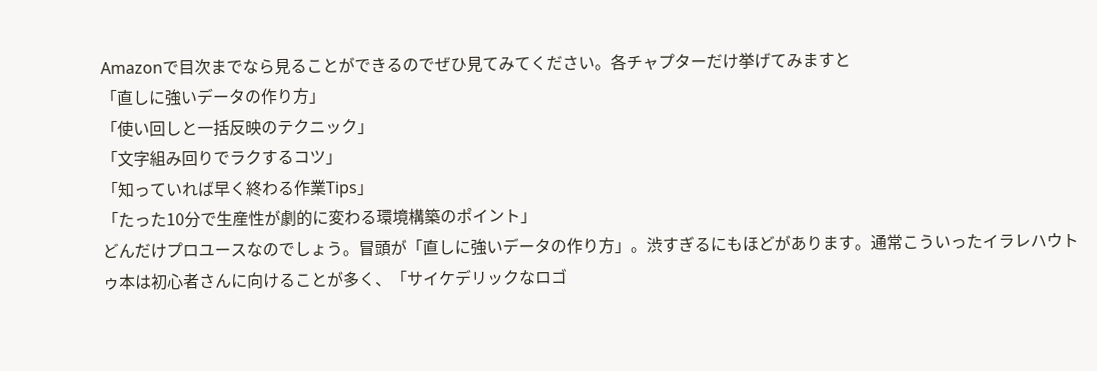Amazonで目次までなら見ることができるのでぜひ見てみてください。各チャプターだけ挙げてみますと
「直しに強いデータの作り方」
「使い回しと一括反映のテクニック」
「文字組み回りでラクするコツ」
「知っていれば早く終わる作業Tips」
「たった10分で生産性が劇的に変わる環境構築のポイント」
どんだけプロユースなのでしょう。冒頭が「直しに強いデータの作り方」。渋すぎるにもほどがあります。通常こういったイラレハウトゥ本は初心者さんに向けることが多く、「サイケデリックなロゴ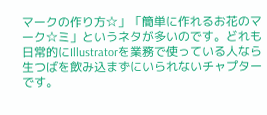マークの作り方☆」「簡単に作れるお花のマーク☆ミ」というネタが多いのです。どれも日常的にIllustratorを業務で使っている人なら生つばを飲み込まずにいられないチャプターです。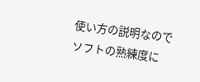使い方の説明なのでソフトの熟練度に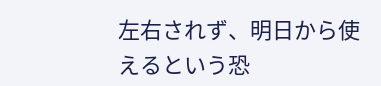左右されず、明日から使えるという恐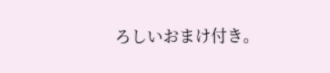ろしいおまけ付き。